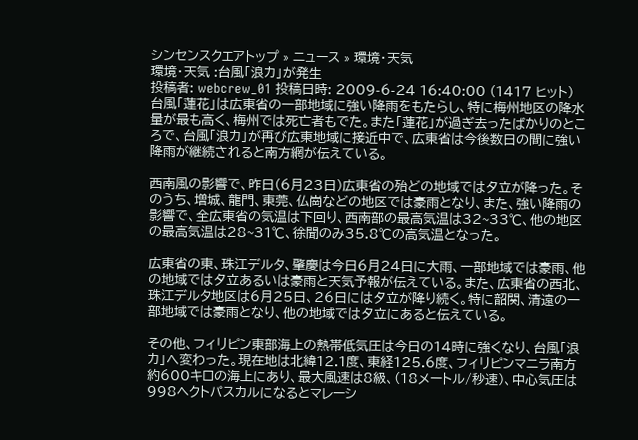シンセンスクエアトップ » ニュース » 環境・天気
環境・天気 :台風「浪カ」が発生
投稿者: webcrew_01 投稿日時: 2009-6-24 16:40:00 (1417 ヒット)
台風「蓮花」は広東省の一部地域に強い降雨をもたらし、特に梅州地区の降水量が最も高く、梅州では死亡者もでた。また「蓮花」が過ぎ去ったばかりのところで、台風「浪カ」が再び広東地域に接近中で、広東省は今後数日の間に強い降雨が継続されると南方網が伝えている。

西南風の影響で、昨日(6月23日)広東省の殆どの地域では夕立が降った。そのうち、増城、龍門、東莞、仏崗などの地区では豪雨となり、また、強い降雨の影響で、全広東省の気温は下回り、西南部の最高気温は32~33℃、他の地区の最高気温は28~31℃、徐聞のみ35.8℃の高気温となった。

広東省の東、珠江デルタ、肇慶は今日6月24日に大雨、一部地域では豪雨、他の地域では夕立あるいは豪雨と天気予報が伝えている。また、広東省の西北、珠江デルタ地区は6月25日、26日には夕立が降り続く。特に韶関、清遠の一部地域では豪雨となり、他の地域では夕立にあると伝えている。

その他、フィリピン東部海上の熱帯低気圧は今日の14時に強くなり、台風「浪カ」へ変わった。現在地は北緯12.1度、東経125.6度、フィリピンマニラ南方約600キロの海上にあり、最大風速は8級、(18メートル/秒速)、中心気圧は998ヘクトパスカルになるとマレーシ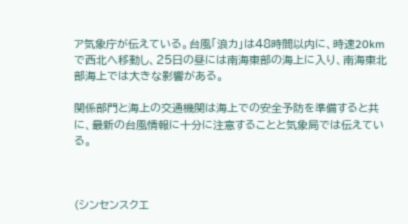ア気象庁が伝えている。台風「浪カ」は48時間以内に、時速20kmで西北へ移動し、25日の昼には南海東部の海上に入り、南海東北部海上では大きな影響がある。

関係部門と海上の交通機関は海上での安全予防を準備すると共に、最新の台風情報に十分に注意することと気象局では伝えている。



(シンセンスクエ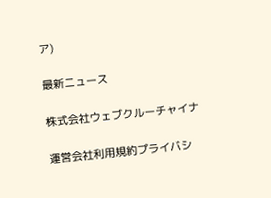ア)

最新ニュース

株式会社ウェブクルーチャイナ

運営会社利用規約プライバシ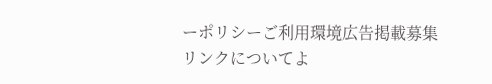ーポリシーご利用環境広告掲載募集リンクについてよ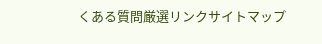くある質問厳選リンクサイトマップ